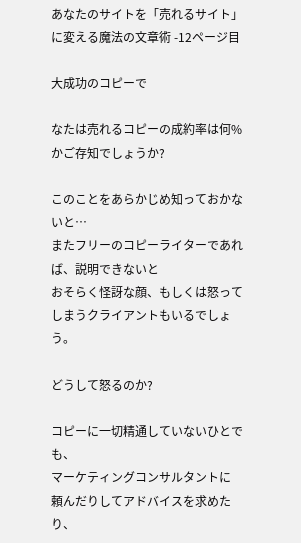あなたのサイトを「売れるサイト」に変える魔法の文章術 -12ページ目

大成功のコピーで

なたは売れるコピーの成約率は何%かご存知でしょうか?

このことをあらかじめ知っておかないと…
またフリーのコピーライターであれば、説明できないと
おそらく怪訝な顔、もしくは怒ってしまうクライアントもいるでしょう。

どうして怒るのか?

コピーに一切精通していないひとでも、
マーケティングコンサルタントに
頼んだりしてアドバイスを求めたり、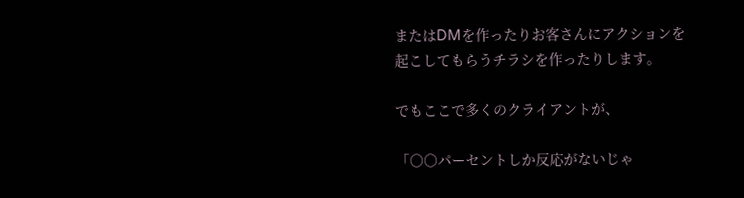またはDMを作ったりお客さんにアクションを
起こしてもらうチラシを作ったりします。

でもここで多くのクライアントが、

「○○パーセントしか反応がないじゃ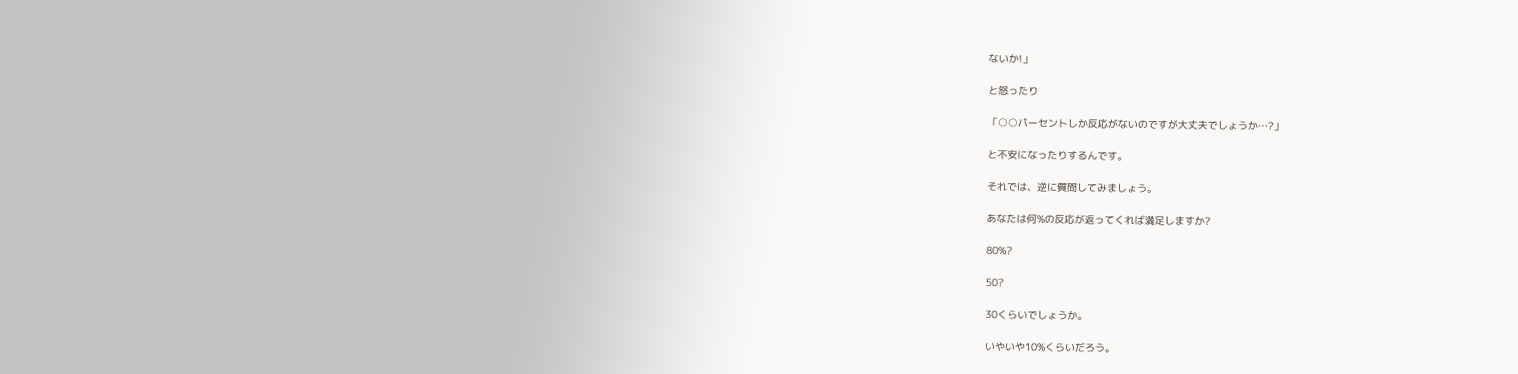ないか!」

と怒ったり

「○○パーセントしか反応がないのですが大丈夫でしょうか…?」

と不安になったりするんです。

それでは、逆に質問してみましょう。

あなたは何%の反応が返ってくれば満足しますか?

80%?

50?

30くらいでしょうか。

いやいや10%くらいだろう。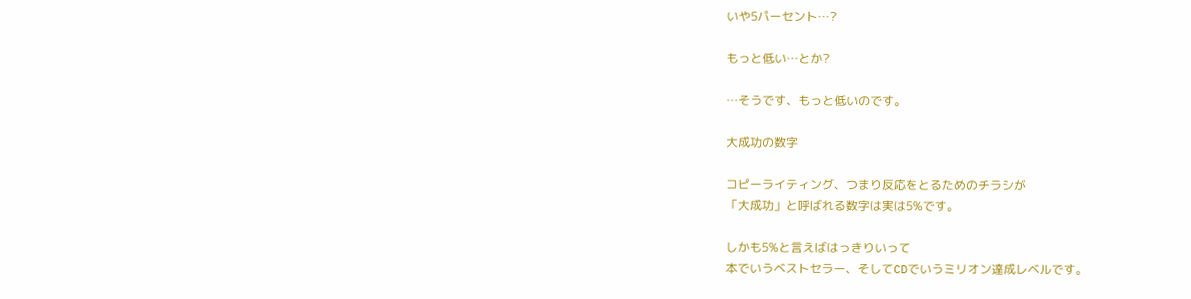いや5パーセント…?

もっと低い…とか?

…そうです、もっと低いのです。

大成功の数字

コピーライティング、つまり反応をとるためのチラシが
「大成功」と呼ばれる数字は実は5%です。

しかも5%と言えばはっきりいって
本でいうベストセラー、そしてCDでいうミリオン達成レベルです。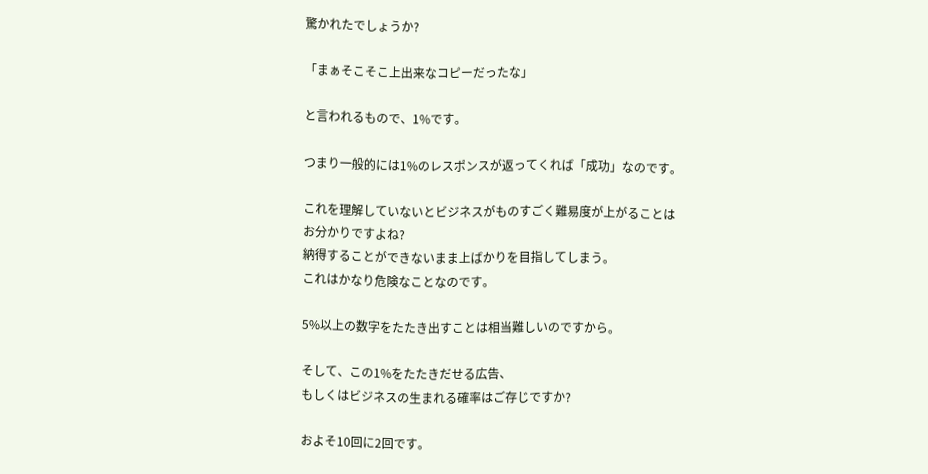驚かれたでしょうか?

「まぁそこそこ上出来なコピーだったな」

と言われるもので、1%です。

つまり一般的には1%のレスポンスが返ってくれば「成功」なのです。

これを理解していないとビジネスがものすごく難易度が上がることは
お分かりですよね?
納得することができないまま上ばかりを目指してしまう。
これはかなり危険なことなのです。

5%以上の数字をたたき出すことは相当難しいのですから。

そして、この1%をたたきだせる広告、
もしくはビジネスの生まれる確率はご存じですか?

およそ10回に2回です。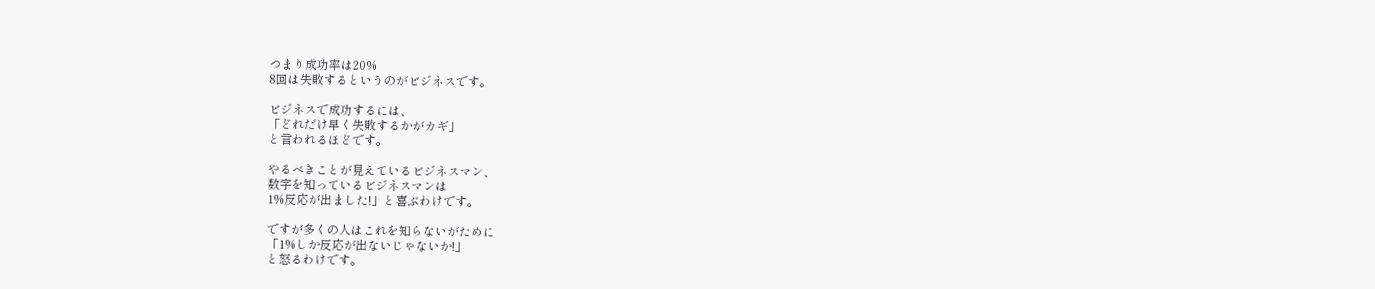つまり成功率は20%
8回は失敗するというのがビジネスです。

ビジネスで成功するには、
「どれだけ早く失敗するかがカギ」
と言われるほどです。

やるべきことが見えているビジネスマン、
数字を知っているビジネスマンは
1%反応が出ました!」と喜ぶわけです。

ですが多くの人はこれを知らないがために
「1%しか反応が出ないじゃないか!」
と怒るわけです。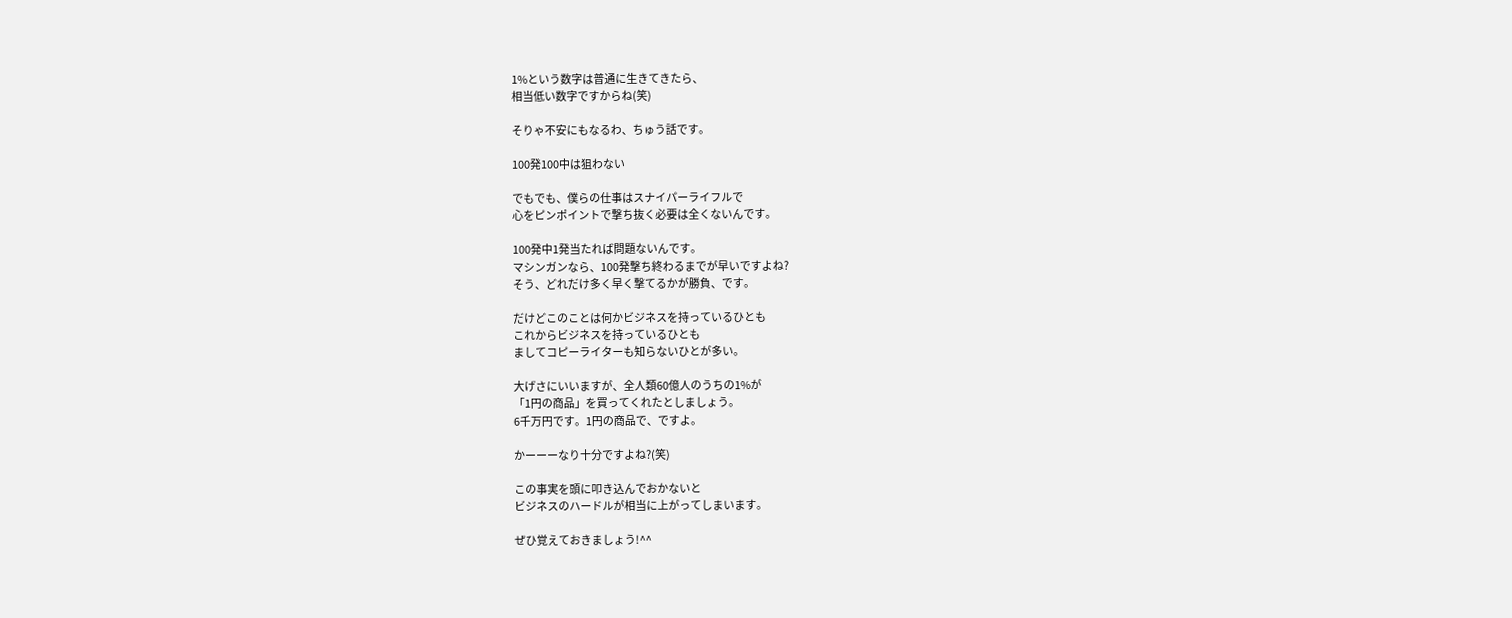1%という数字は普通に生きてきたら、
相当低い数字ですからね(笑)

そりゃ不安にもなるわ、ちゅう話です。

100発100中は狙わない

でもでも、僕らの仕事はスナイパーライフルで
心をピンポイントで撃ち抜く必要は全くないんです。

100発中1発当たれば問題ないんです。
マシンガンなら、100発撃ち終わるまでが早いですよね?
そう、どれだけ多く早く撃てるかが勝負、です。

だけどこのことは何かビジネスを持っているひとも
これからビジネスを持っているひとも
ましてコピーライターも知らないひとが多い。

大げさにいいますが、全人類60億人のうちの1%が
「1円の商品」を買ってくれたとしましょう。
6千万円です。1円の商品で、ですよ。

かーーーなり十分ですよね?(笑)

この事実を頭に叩き込んでおかないと
ビジネスのハードルが相当に上がってしまいます。

ぜひ覚えておきましょう!^^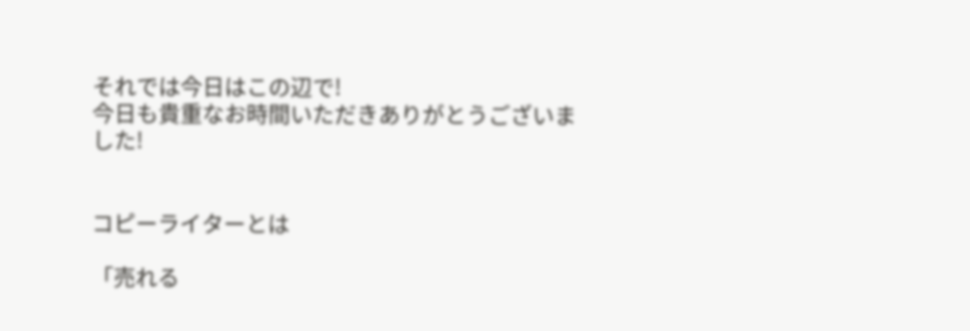それでは今日はこの辺で!
今日も貴重なお時間いただきありがとうございました!


コピーライターとは

「売れる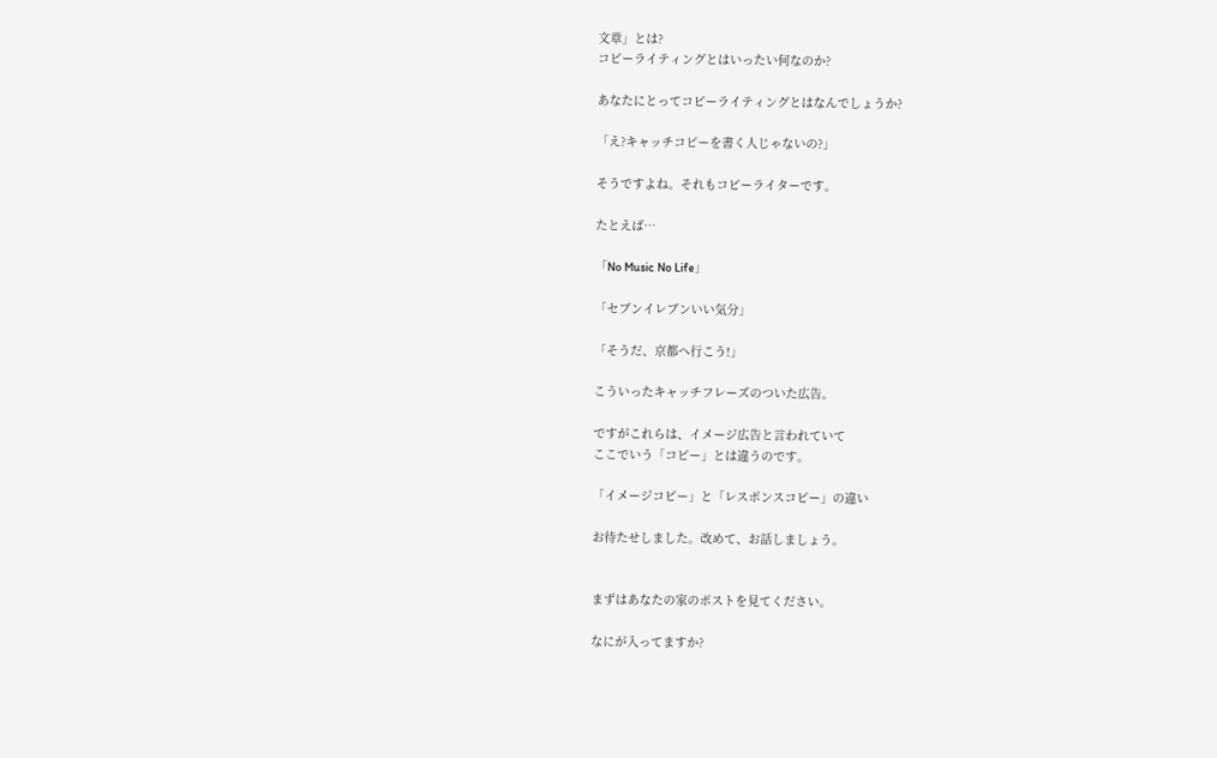文章」とは?
コピーライティングとはいったい何なのか?

あなたにとってコピーライティングとはなんでしょうか?

「え?キャッチコピーを書く人じゃないの?」

そうですよね。それもコピーライターです。

たとえば…

「No Music No Life」

「セブンイレブンいい気分」

「そうだ、京都へ行こう!」

こういったキャッチフレーズのついた広告。

ですがこれらは、イメージ広告と言われていて
ここでいう「コピー」とは違うのです。

「イメージコピー」と「レスポンスコピー」の違い

お待たせしました。改めて、お話しましょう。


まずはあなたの家のポストを見てください。

なにが入ってますか?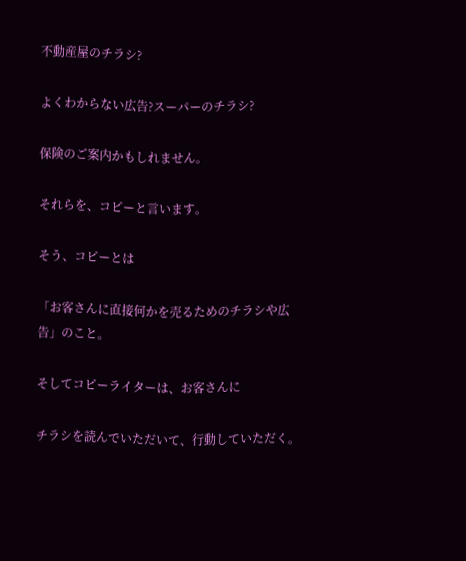不動産屋のチラシ?

よくわからない広告?スーパーのチラシ?

保険のご案内かもしれません。

それらを、コピーと言います。

そう、コピーとは

「お客さんに直接何かを売るためのチラシや広告」のこと。

そしてコピーライターは、お客さんに

チラシを読んでいただいて、行動していただく。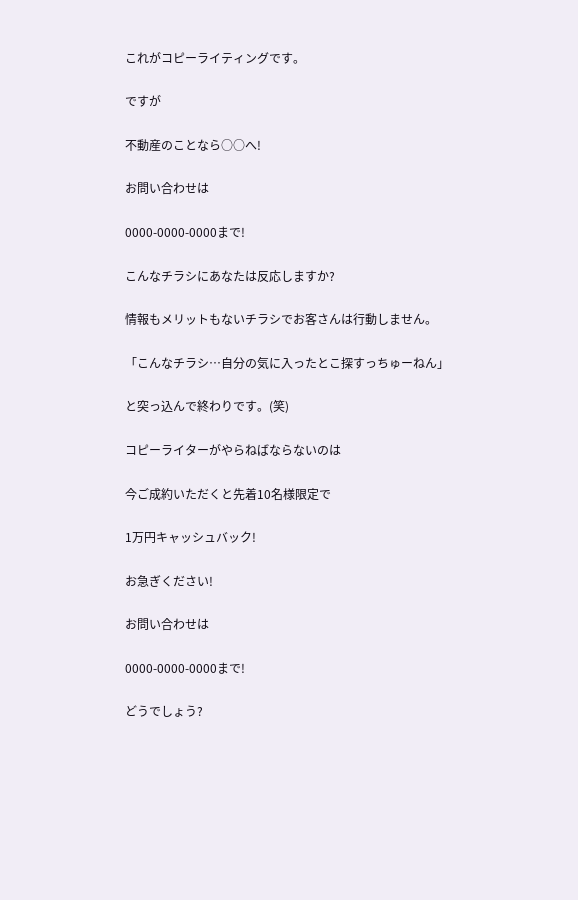これがコピーライティングです。

ですが

不動産のことなら○○へ!

お問い合わせは

0000-0000-0000まで!

こんなチラシにあなたは反応しますか?

情報もメリットもないチラシでお客さんは行動しません。

「こんなチラシ…自分の気に入ったとこ探すっちゅーねん」

と突っ込んで終わりです。(笑)

コピーライターがやらねばならないのは

今ご成約いただくと先着10名様限定で

1万円キャッシュバック!

お急ぎください!

お問い合わせは

0000-0000-0000まで!

どうでしょう?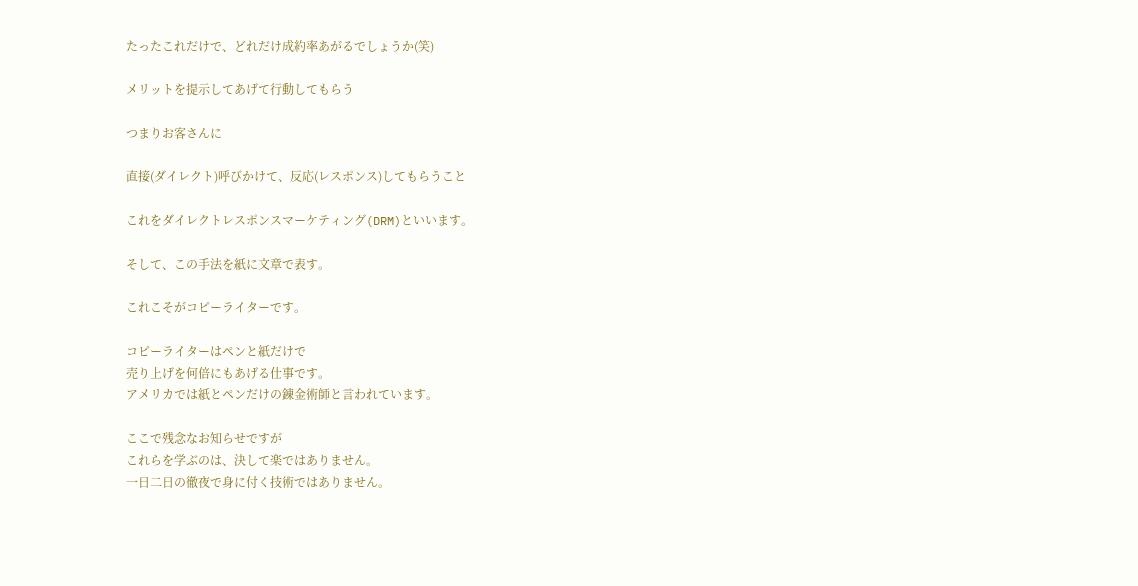たったこれだけで、どれだけ成約率あがるでしょうか(笑)

メリットを提示してあげて行動してもらう

つまりお客さんに

直接(ダイレクト)呼びかけて、反応(レスポンス)してもらうこと

これをダイレクトレスポンスマーケティング(DRM)といいます。

そして、この手法を紙に文章で表す。

これこそがコピーライターです。

コピーライターはペンと紙だけで
売り上げを何倍にもあげる仕事です。
アメリカでは紙とペンだけの錬金術師と言われています。

ここで残念なお知らせですが
これらを学ぶのは、決して楽ではありません。
一日二日の徹夜で身に付く技術ではありません。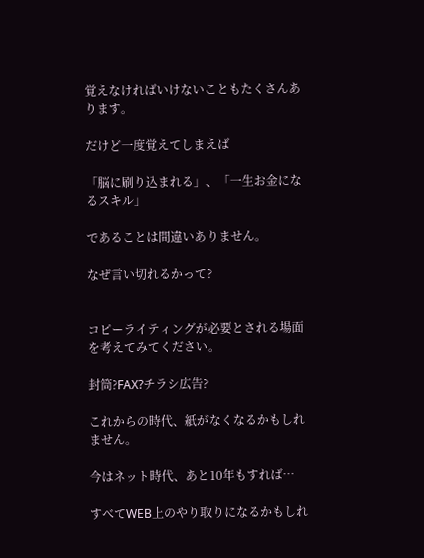覚えなければいけないこともたくさんあります。

だけど一度覚えてしまえば

「脳に刷り込まれる」、「一生お金になるスキル」

であることは間違いありません。

なぜ言い切れるかって?


コピーライティングが必要とされる場面を考えてみてください。

封筒?FAX?チラシ広告?

これからの時代、紙がなくなるかもしれません。

今はネット時代、あと10年もすれば…

すべてWEB上のやり取りになるかもしれ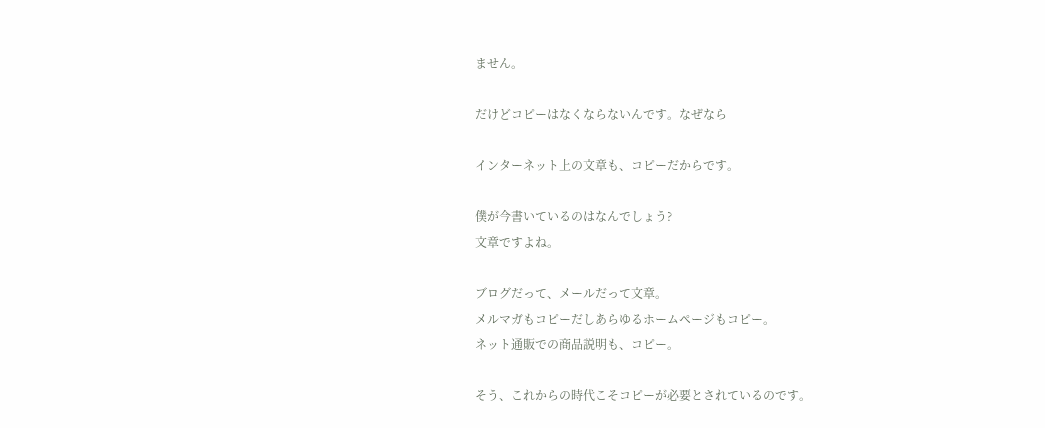ません。

だけどコピーはなくならないんです。なぜなら

インターネット上の文章も、コピーだからです。

僕が今書いているのはなんでしょう?
文章ですよね。

ブログだって、メールだって文章。
メルマガもコピーだしあらゆるホームページもコピー。
ネット通販での商品説明も、コピー。

そう、これからの時代こそコピーが必要とされているのです。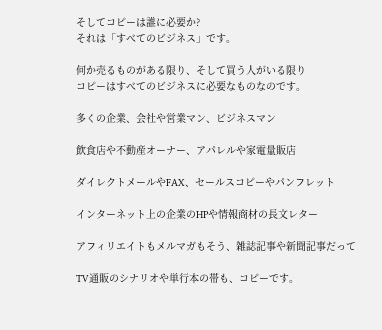そしてコピーは誰に必要か?
それは「すべてのビジネス」です。

何か売るものがある限り、そして買う人がいる限り
コピーはすべてのビジネスに必要なものなのです。

多くの企業、会社や営業マン、ビジネスマン

飲食店や不動産オーナー、アパレルや家電量販店

ダイレクトメールやFAX、セールスコピーやパンフレット

インターネット上の企業のHPや情報商材の長文レター

アフィリエイトもメルマガもそう、雑誌記事や新聞記事だって

TV通販のシナリオや単行本の帯も、コピーです。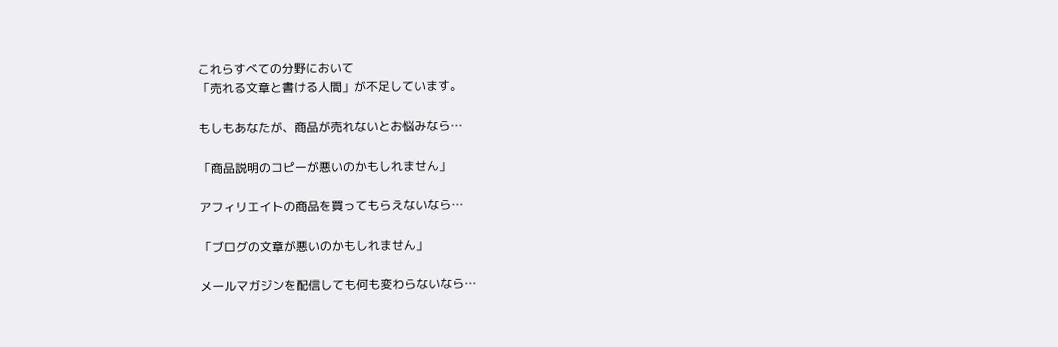これらすべての分野において
「売れる文章と書ける人間」が不足しています。

もしもあなたが、商品が売れないとお悩みなら…

「商品説明のコピーが悪いのかもしれません」

アフィリエイトの商品を買ってもらえないなら…

「ブログの文章が悪いのかもしれません」

メールマガジンを配信しても何も変わらないなら…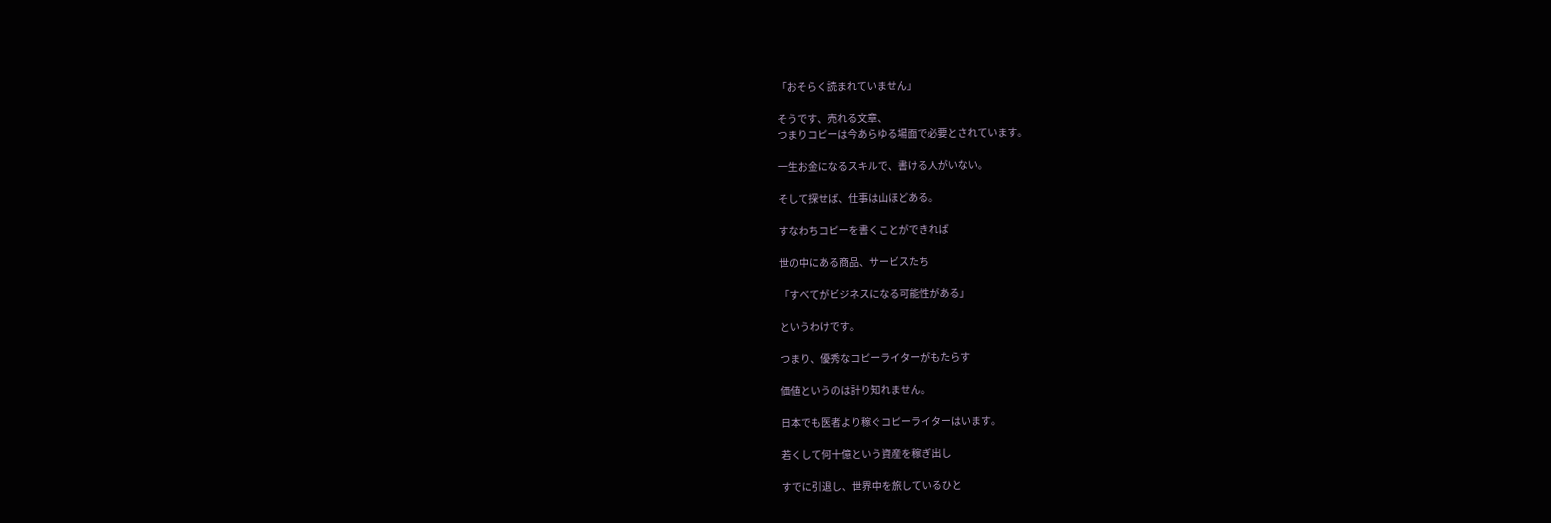「おそらく読まれていません」

そうです、売れる文章、
つまりコピーは今あらゆる場面で必要とされています。

一生お金になるスキルで、書ける人がいない。

そして探せば、仕事は山ほどある。

すなわちコピーを書くことができれば

世の中にある商品、サービスたち

「すべてがビジネスになる可能性がある」

というわけです。

つまり、優秀なコピーライターがもたらす

価値というのは計り知れません。

日本でも医者より稼ぐコピーライターはいます。

若くして何十億という資産を稼ぎ出し

すでに引退し、世界中を旅しているひと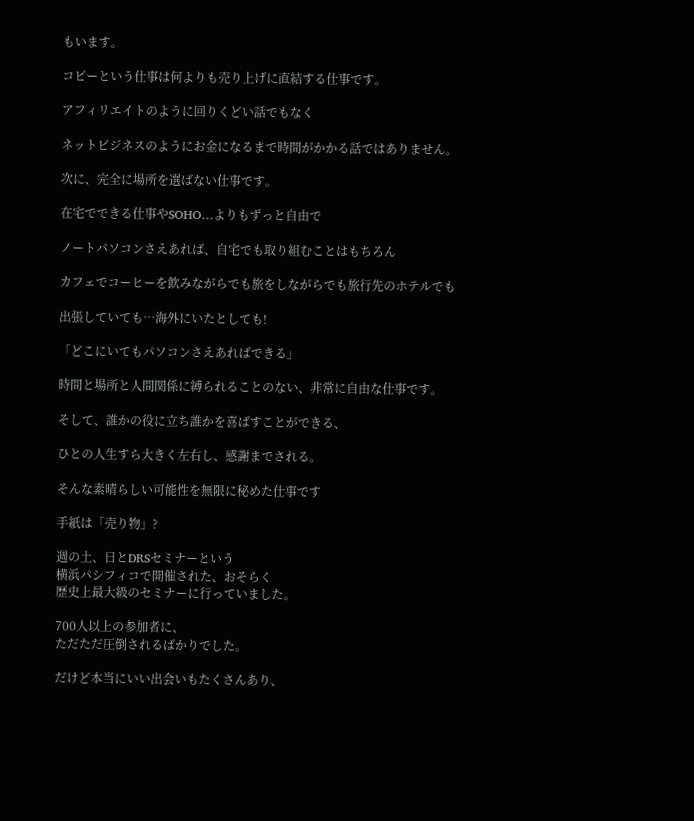もいます。

コピーという仕事は何よりも売り上げに直結する仕事です。

アフィリエイトのように回りくどい話でもなく

ネットビジネスのようにお金になるまで時間がかかる話ではありません。

次に、完全に場所を選ばない仕事です。

在宅でできる仕事やSOHO…よりもずっと自由で

ノートパソコンさえあれば、自宅でも取り組むことはもちろん

カフェでコーヒーを飲みながらでも旅をしながらでも旅行先のホテルでも

出張していても…海外にいたとしても!

「どこにいてもパソコンさえあればできる」

時間と場所と人間関係に縛られることのない、非常に自由な仕事です。

そして、誰かの役に立ち誰かを喜ばすことができる、

ひとの人生すら大きく左右し、感謝までされる。

そんな素晴らしい可能性を無限に秘めた仕事です

手紙は「売り物」?

週の土、日とDRSセミナーという
横浜パシフィコで開催された、おそらく
歴史上最大級のセミナーに行っていました。

700人以上の参加者に、
ただただ圧倒されるばかりでした。

だけど本当にいい出会いもたくさんあり、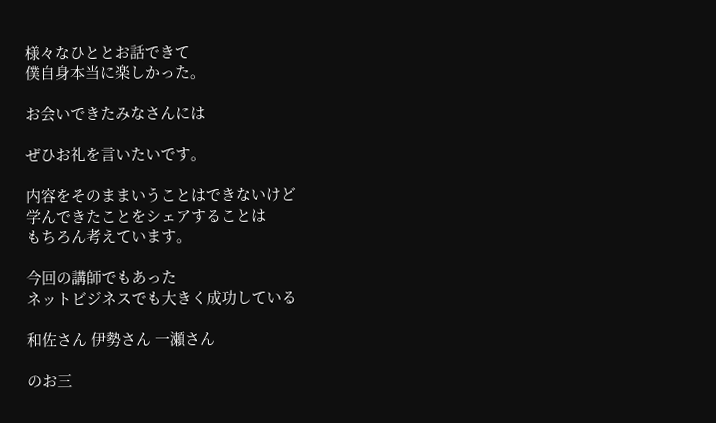様々なひととお話できて
僕自身本当に楽しかった。

お会いできたみなさんには

ぜひお礼を言いたいです。

内容をそのままいうことはできないけど
学んできたことをシェアすることは
もちろん考えています。

今回の講師でもあった
ネットビジネスでも大きく成功している

和佐さん 伊勢さん 一瀬さん

のお三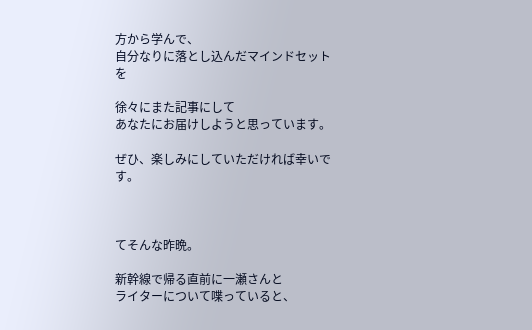方から学んで、
自分なりに落とし込んだマインドセットを

徐々にまた記事にして
あなたにお届けしようと思っています。

ぜひ、楽しみにしていただければ幸いです。



てそんな昨晩。

新幹線で帰る直前に一瀬さんと
ライターについて喋っていると、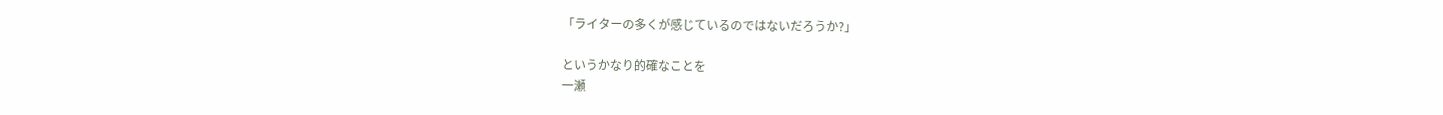「ライターの多くが感じているのではないだろうか?」

というかなり的確なことを
一瀬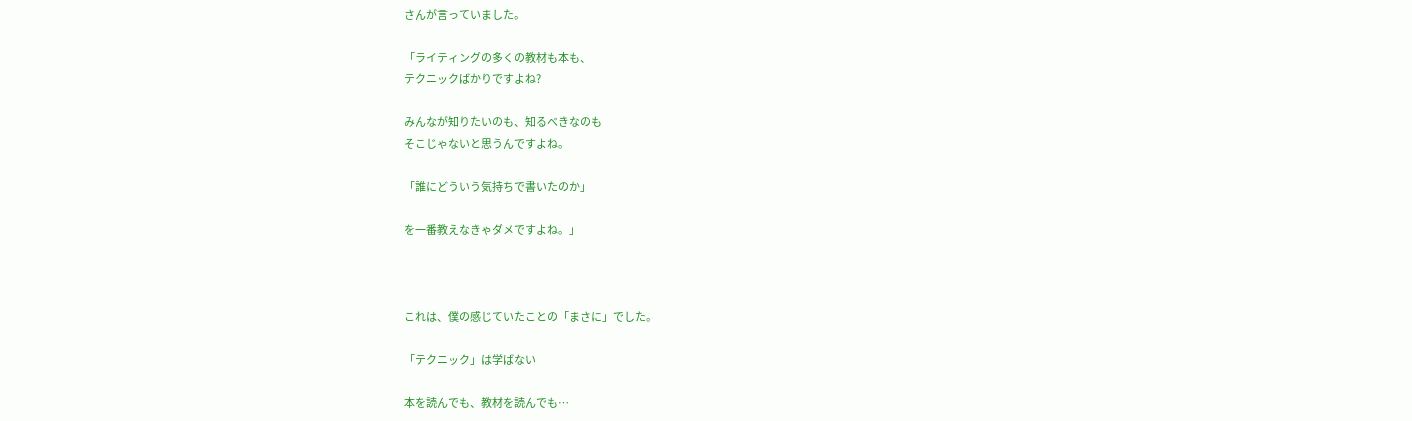さんが言っていました。

「ライティングの多くの教材も本も、
テクニックばかりですよね?

みんなが知りたいのも、知るべきなのも
そこじゃないと思うんですよね。

「誰にどういう気持ちで書いたのか」

を一番教えなきゃダメですよね。」



これは、僕の感じていたことの「まさに」でした。

「テクニック」は学ばない

本を読んでも、教材を読んでも…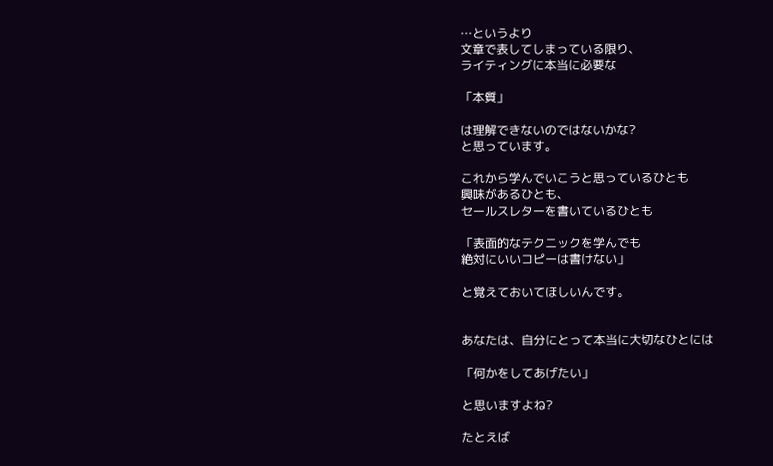…というより
文章で表してしまっている限り、
ライティングに本当に必要な

「本質」

は理解できないのではないかな?
と思っています。

これから学んでいこうと思っているひとも
興味があるひとも、
セールスレターを書いているひとも

「表面的なテクニックを学んでも
絶対にいいコピーは書けない」

と覚えておいてほしいんです。


あなたは、自分にとって本当に大切なひとには

「何かをしてあげたい」

と思いますよね?

たとえば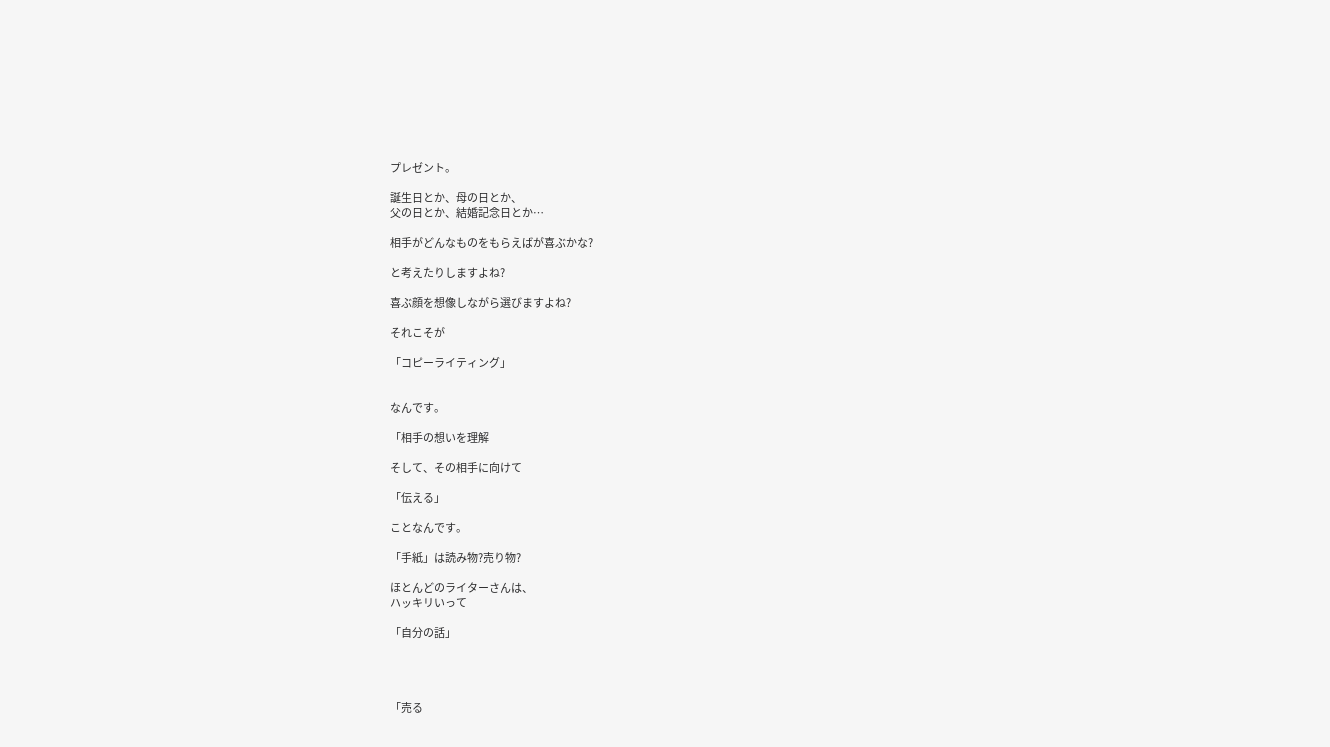プレゼント。

誕生日とか、母の日とか、
父の日とか、結婚記念日とか…

相手がどんなものをもらえばが喜ぶかな?

と考えたりしますよね?

喜ぶ顔を想像しながら選びますよね?

それこそが

「コピーライティング」


なんです。

「相手の想いを理解

そして、その相手に向けて

「伝える」

ことなんです。

「手紙」は読み物?売り物?

ほとんどのライターさんは、
ハッキリいって

「自分の話」




「売る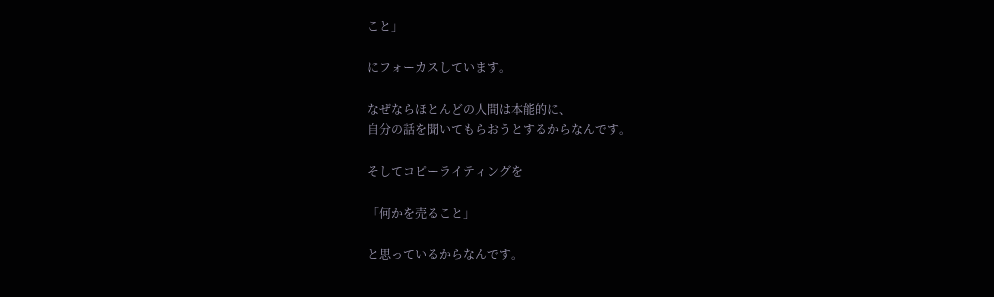こと」

にフォーカスしています。

なぜならほとんどの人間は本能的に、
自分の話を聞いてもらおうとするからなんです。

そしてコピーライティングを

「何かを売ること」

と思っているからなんです。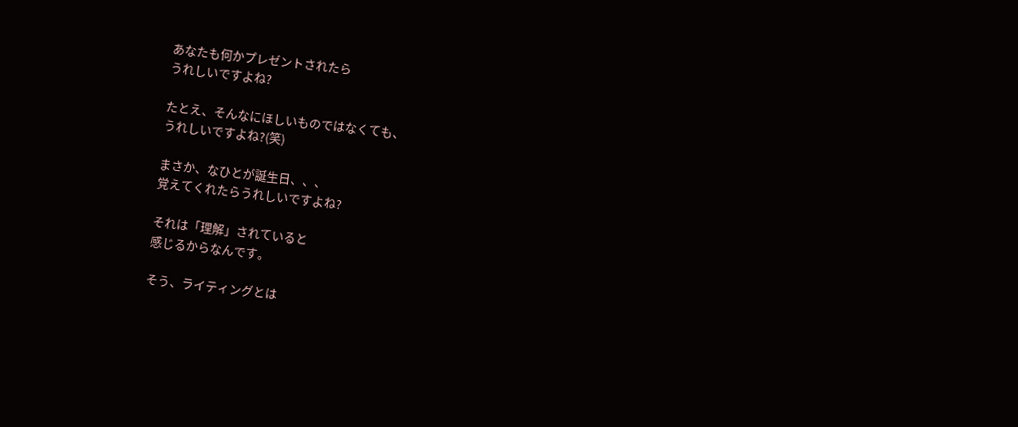あなたも何かプレゼントされたら
うれしいですよね?

たとえ、そんなにほしいものではなくても、
うれしいですよね?(笑)

まさか、なひとが誕生日、、、
覚えてくれたらうれしいですよね?

それは「理解」されていると
感じるからなんです。

そう、ライティングとは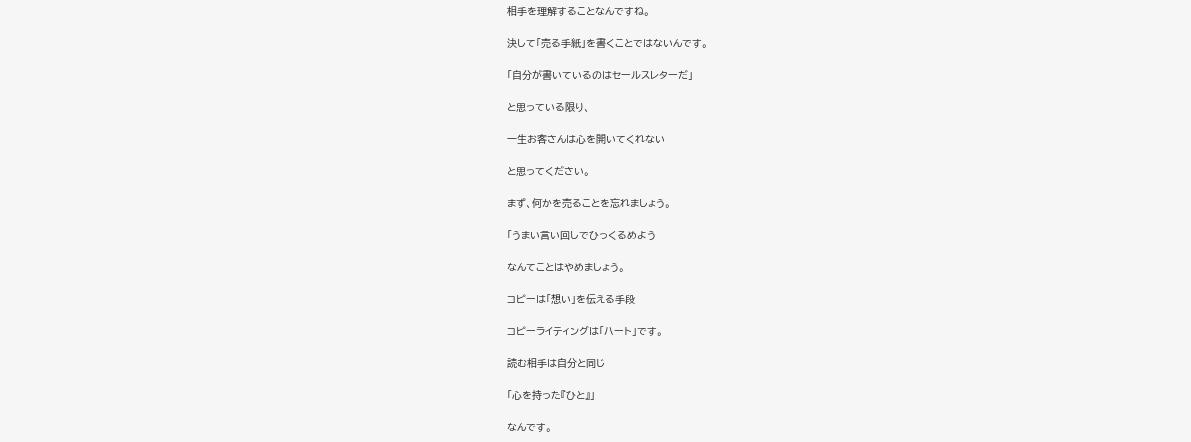相手を理解することなんですね。

決して「売る手紙」を書くことではないんです。

「自分が書いているのはセールスレターだ」

と思っている限り、

一生お客さんは心を開いてくれない

と思ってください。

まず、何かを売ることを忘れましょう。

「うまい言い回しでひっくるめよう

なんてことはやめましょう。

コピーは「想い」を伝える手段

コピーライティングは「ハート」です。

読む相手は自分と同じ

「心を持った『ひと』」

なんです。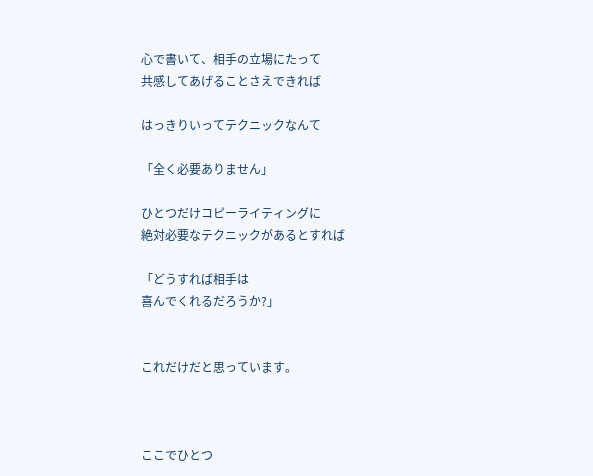心で書いて、相手の立場にたって
共感してあげることさえできれば

はっきりいってテクニックなんて

「全く必要ありません」

ひとつだけコピーライティングに
絶対必要なテクニックがあるとすれば

「どうすれば相手は
喜んでくれるだろうか?」


これだけだと思っています。



ここでひとつ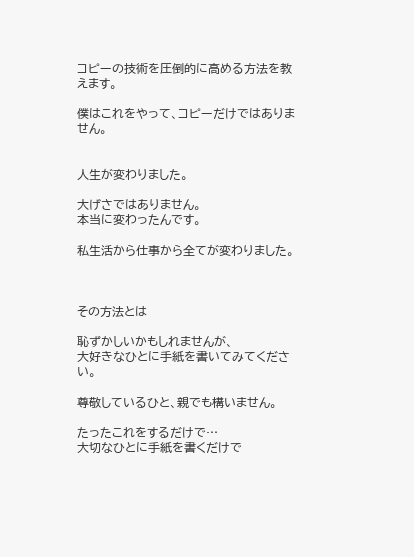コピーの技術を圧倒的に高める方法を教えます。

僕はこれをやって、コピーだけではありません。


人生が変わりました。

大げさではありません。
本当に変わったんです。

私生活から仕事から全てが変わりました。



その方法とは

恥ずかしいかもしれませんが、
大好きなひとに手紙を書いてみてください。

尊敬しているひと、親でも構いません。

たったこれをするだけで…
大切なひとに手紙を書くだけで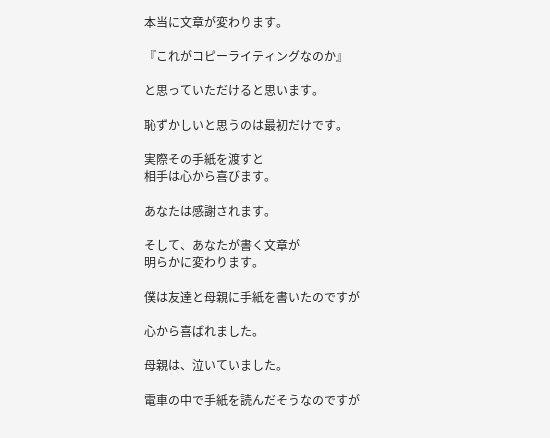本当に文章が変わります。

『これがコピーライティングなのか』

と思っていただけると思います。

恥ずかしいと思うのは最初だけです。

実際その手紙を渡すと
相手は心から喜びます。

あなたは感謝されます。

そして、あなたが書く文章が
明らかに変わります。

僕は友達と母親に手紙を書いたのですが

心から喜ばれました。

母親は、泣いていました。

電車の中で手紙を読んだそうなのですが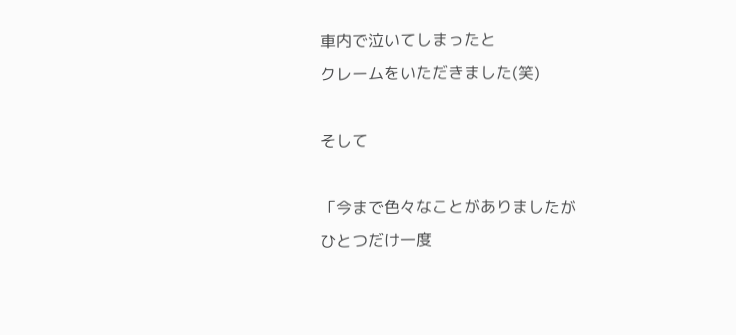車内で泣いてしまったと
クレームをいただきました(笑)

そして

「今まで色々なことがありましたが
ひとつだけ一度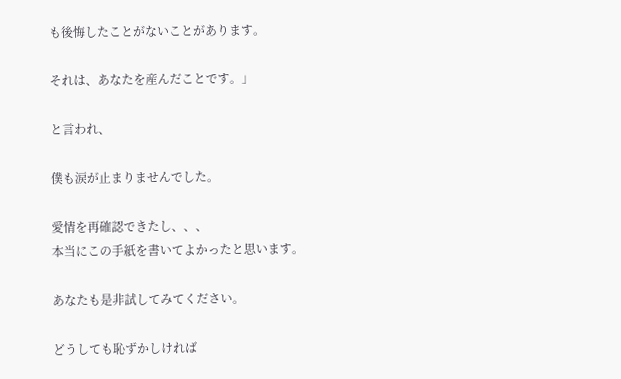も後悔したことがないことがあります。

それは、あなたを産んだことです。」

と言われ、

僕も涙が止まりませんでした。

愛情を再確認できたし、、、
本当にこの手紙を書いてよかったと思います。

あなたも是非試してみてください。

どうしても恥ずかしければ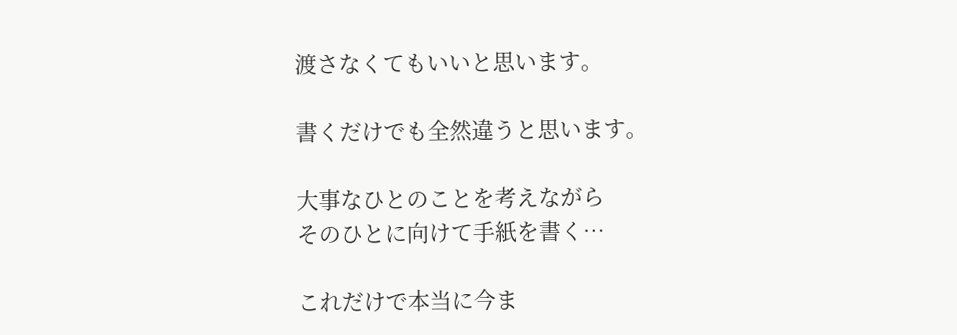渡さなくてもいいと思います。

書くだけでも全然違うと思います。

大事なひとのことを考えながら
そのひとに向けて手紙を書く…

これだけで本当に今ま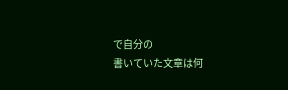で自分の
書いていた文章は何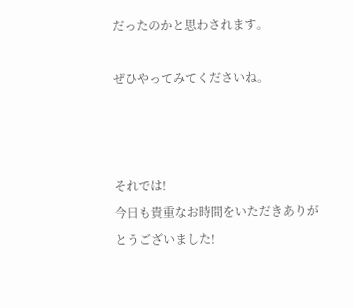だったのかと思わされます。

ぜひやってみてくださいね。



それでは!
今日も貴重なお時間をいただきありがとうございました!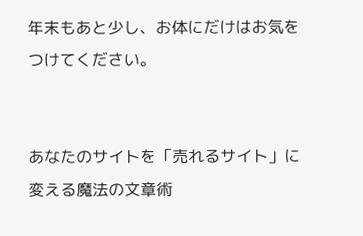年末もあと少し、お体にだけはお気をつけてください。


あなたのサイトを「売れるサイト」に変える魔法の文章術